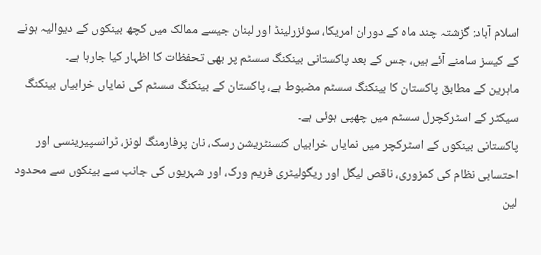اسلام آباد: گزشتہ چند ماہ کے دوران امریکا، سوئزرلینڈ اور لبنان جیسے ممالک میں کچھ بینکوں کے دیوالیہ ہونے کے کیسز سامنے آئے ہیں، جس کے بعد پاکستانی بینکنگ سسٹم پر بھی تحفظات کا اظہار کیا جارہا ہے۔
ماہرین کے مطابق پاکستان کا بینکنگ سسٹم مضبوط ہے، پاکستان کے بینکنگ سسٹم کی نمایاں خرابیاں بینکنگ سیکٹر کے اسٹرکچرل سسٹم میں چھپی ہوئی ہے۔
پاکستانی بینکوں کے اسٹرکچر میں نمایاں خرابیاں کنسنٹریشن رسک، نان پرفارمنگ لونز، ٹرانسپیرینسی اور احتسابی نظام کی کمزوری، ناقص لیگل اور ریگولیٹری فریم ورک، اور شہریوں کی جانب سے بینکوں سے محدود لین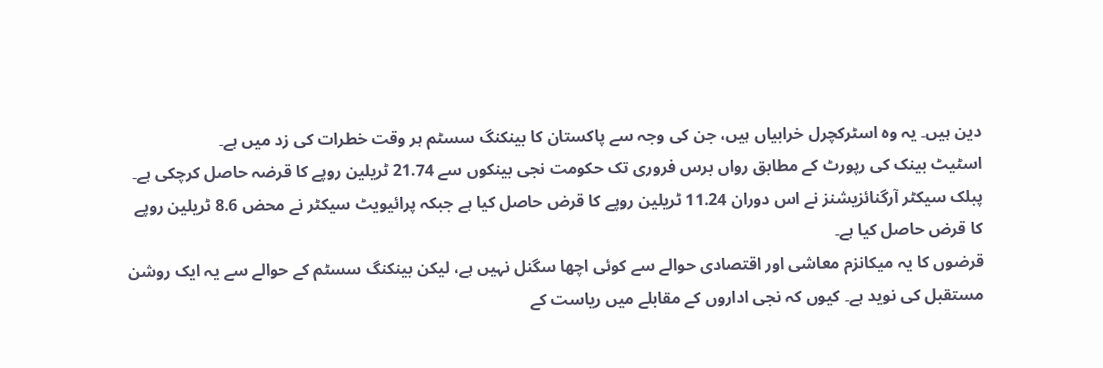دین ہیں۔ یہ وہ اسٹرکچرل خرابیاں ہیں، جن کی وجہ سے پاکستان کا بینکنگ سسٹم ہر وقت خطرات کی زد میں ہے۔
اسٹیٹ بینک کی رپورٹ کے مطابق رواں برس فروری تک حکومت نجی بینکوں سے 21.74 ٹریلین روپے کا قرضہ حاصل کرچکی ہے۔ پبلک سیکٹر آرگنائزیشنز نے اس دوران 11.24 ٹریلین روپے کا قرض حاصل کیا ہے جبکہ پرائیویٹ سیکٹر نے محض 8.6 ٹریلین روپے کا قرض حاصل کیا ہے۔
قرضوں کا یہ میکانزم معاشی اور اقتصادی حوالے سے کوئی اچھا سگنل نہیں ہے، لیکن بینکنگ سسٹم کے حوالے سے یہ ایک روشن مستقبل کی نوید ہے۔ کیوں کہ نجی اداروں کے مقابلے میں ریاست کے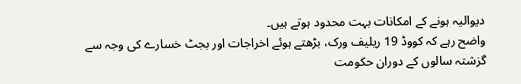دیوالیہ ہونے کے امکانات بہت محدود ہوتے ہیں۔
واضح رہے کہ کووڈ 19 ریلیف ورک، بڑھتے ہوئے اخراجات اور بجٹ خسارے کی وجہ سے گزشتہ سالوں کے دوران حکومت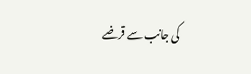کی جانب سے قرضے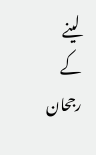لینے کے رجحان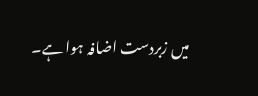میں زبردست اضافہ ہوا ہے۔